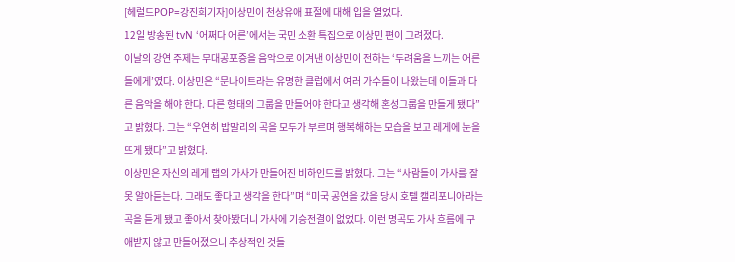[헤럴드POP=강진희기자]이상민이 천상유애 표절에 대해 입을 열었다.
12일 방송된 tvN ‘어쩌다 어른’에서는 국민 소환 특집으로 이상민 편이 그려졌다.
이날의 강연 주제는 무대공포증을 음악으로 이겨낸 이상민이 전하는 ‘두려움을 느끼는 어른들에게’였다. 이상민은 “문나이트라는 유명한 클럽에서 여러 가수들이 나왔는데 이들과 다른 음악을 해야 한다. 다른 형태의 그룹을 만들어야 한다고 생각해 혼성그룹을 만들게 됐다”고 밝혔다. 그는 “우연히 밥말리의 곡을 모두가 부르며 행복해하는 모습을 보고 레게에 눈을 뜨게 됐다”고 밝혔다.
이상민은 자신의 레게 랩의 가사가 만들어진 비하인드를 밝혔다. 그는 “사람들이 가사를 잘 못 알아듣는다. 그래도 좋다고 생각을 한다”며 “미국 공연을 갔을 당시 호텔 캘리포니아라는 곡을 듣게 됐고 좋아서 찾아봤더니 가사에 기승전결이 없었다. 이런 명곡도 가사 흐름에 구애받지 않고 만들어졌으니 추상적인 것들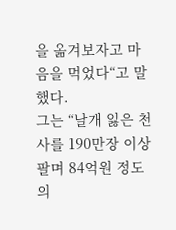을 옮겨보자고 마음을 먹었다“고 말했다.
그는 “날개 잃은 천사를 190만장 이상 팔며 84억원 정도의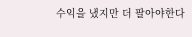수익을 냈지만 더 팔아야한다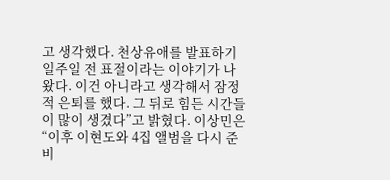고 생각했다. 천상유애를 발표하기 일주일 전 표절이라는 이야기가 나왔다. 이건 아니라고 생각해서 잠정적 은퇴를 했다. 그 뒤로 힘든 시간들이 많이 생겼다”고 밝혔다. 이상민은 “이후 이현도와 4집 앨범을 다시 준비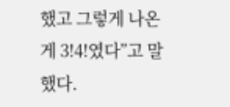했고 그렇게 나온 게 3!4!였다”고 말했다.